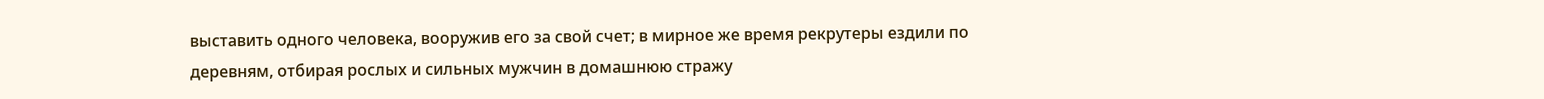выставить одного человека, вооружив его за свой счет; в мирное же время рекрутеры ездили по деревням, отбирая рослых и сильных мужчин в домашнюю стражу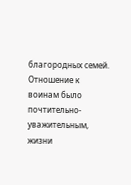благородных семей.
Отношение к воинам было почтительно-уважительным, жизни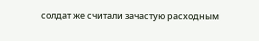солдат же считали зачастую расходным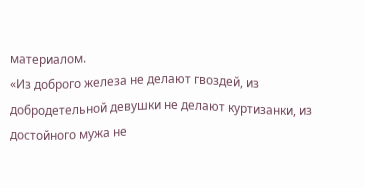материалом.
«Из доброго железа не делают гвоздей, из добродетельной девушки не делают куртизанки, из достойного мужа не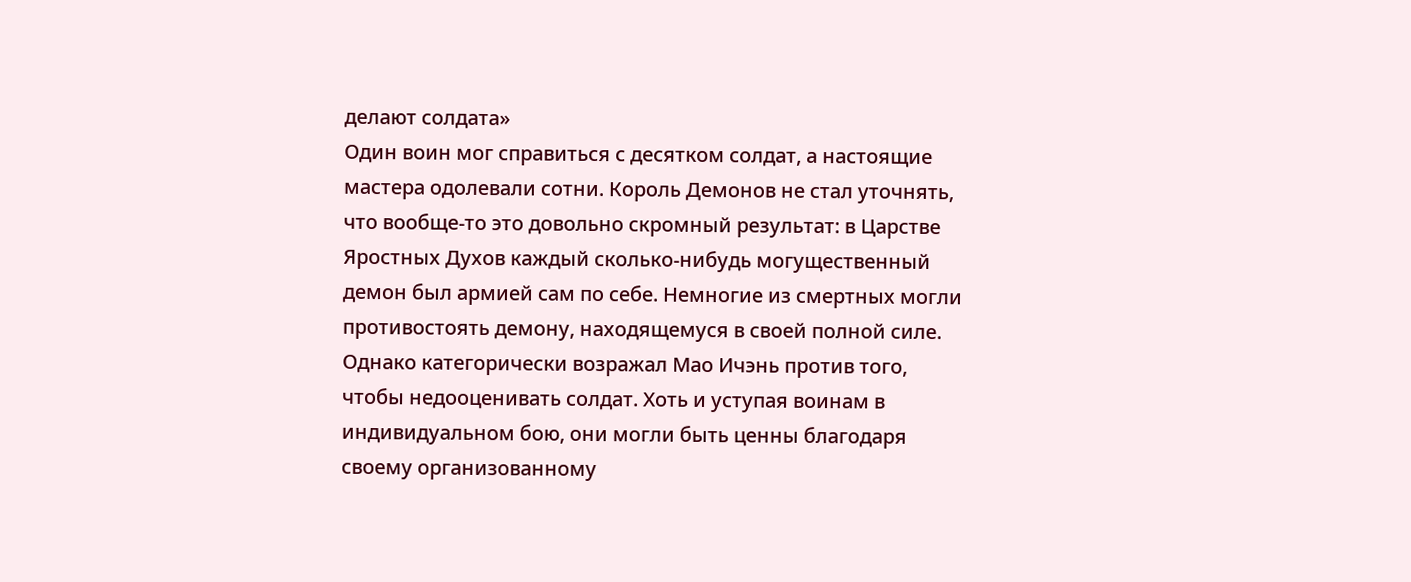делают солдата»
Один воин мог справиться с десятком солдат, а настоящие мастера одолевали сотни. Король Демонов не стал уточнять, что вообще-то это довольно скромный результат: в Царстве Яростных Духов каждый сколько-нибудь могущественный демон был армией сам по себе. Немногие из смертных могли противостоять демону, находящемуся в своей полной силе.
Однако категорически возражал Мао Ичэнь против того, чтобы недооценивать солдат. Хоть и уступая воинам в индивидуальном бою, они могли быть ценны благодаря своему организованному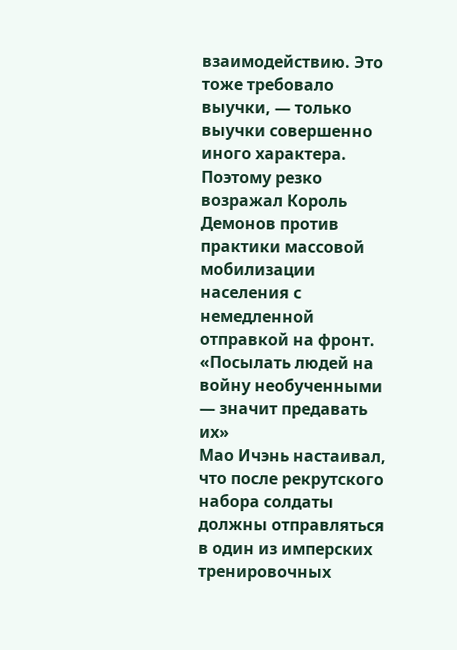взаимодействию. Это тоже требовало выучки, — только выучки совершенно иного характера.
Поэтому резко возражал Король Демонов против практики массовой мобилизации населения с немедленной отправкой на фронт.
«Посылать людей на войну необученными — значит предавать их»
Мао Ичэнь настаивал, что после рекрутского набора солдаты должны отправляться в один из имперских тренировочных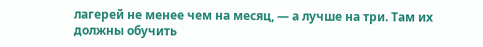лагерей не менее чем на месяц, — а лучше на три. Там их должны обучить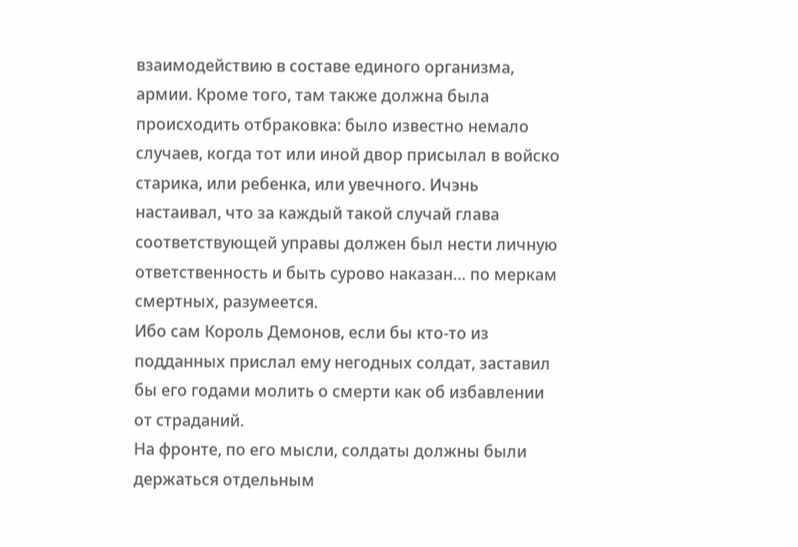взаимодействию в составе единого организма, армии. Кроме того, там также должна была происходить отбраковка: было известно немало случаев, когда тот или иной двор присылал в войско старика, или ребенка, или увечного. Ичэнь настаивал, что за каждый такой случай глава соответствующей управы должен был нести личную ответственность и быть сурово наказан… по меркам смертных, разумеется.
Ибо сам Король Демонов, если бы кто-то из подданных прислал ему негодных солдат, заставил бы его годами молить о смерти как об избавлении от страданий.
На фронте, по его мысли, солдаты должны были держаться отдельным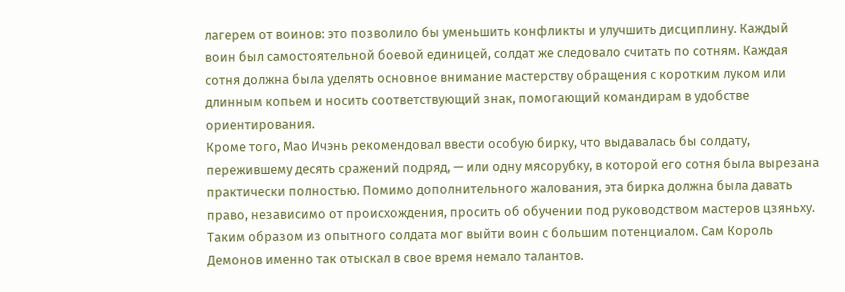лагерем от воинов: это позволило бы уменьшить конфликты и улучшить дисциплину. Каждый воин был самостоятельной боевой единицей, солдат же следовало считать по сотням. Каждая сотня должна была уделять основное внимание мастерству обращения с коротким луком или длинным копьем и носить соответствующий знак, помогающий командирам в удобстве ориентирования.
Кроме того, Мао Ичэнь рекомендовал ввести особую бирку, что выдавалась бы солдату, пережившему десять сражений подряд, — или одну мясорубку, в которой его сотня была вырезана практически полностью. Помимо дополнительного жалования, эта бирка должна была давать право, независимо от происхождения, просить об обучении под руководством мастеров цзяньху. Таким образом из опытного солдата мог выйти воин с большим потенциалом. Сам Король Демонов именно так отыскал в свое время немало талантов.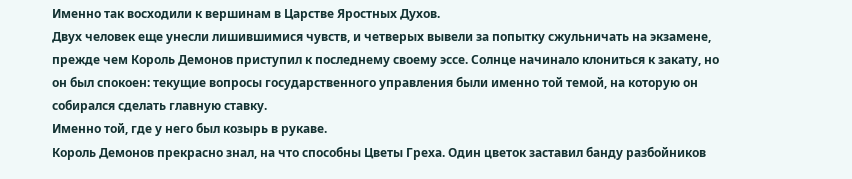Именно так восходили к вершинам в Царстве Яростных Духов.
Двух человек еще унесли лишившимися чувств, и четверых вывели за попытку сжульничать на экзамене, прежде чем Король Демонов приступил к последнему своему эссе. Солнце начинало клониться к закату, но он был спокоен: текущие вопросы государственного управления были именно той темой, на которую он собирался сделать главную ставку.
Именно той, где у него был козырь в рукаве.
Король Демонов прекрасно знал, на что способны Цветы Греха. Один цветок заставил банду разбойников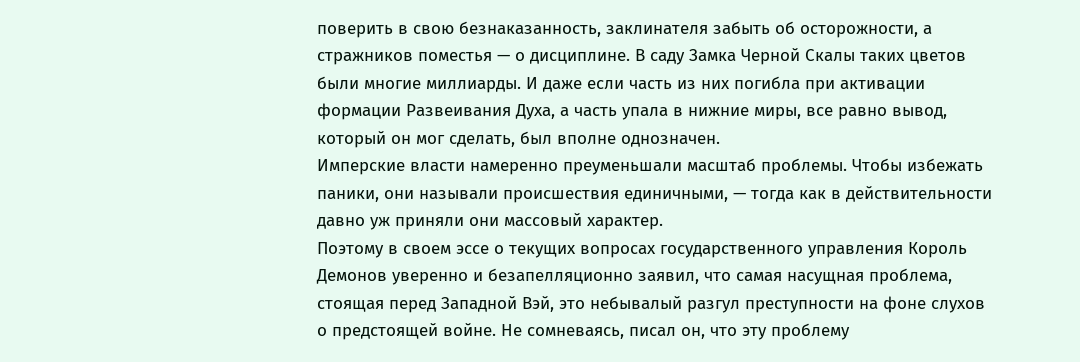поверить в свою безнаказанность, заклинателя забыть об осторожности, а стражников поместья — о дисциплине. В саду Замка Черной Скалы таких цветов были многие миллиарды. И даже если часть из них погибла при активации формации Развеивания Духа, а часть упала в нижние миры, все равно вывод, который он мог сделать, был вполне однозначен.
Имперские власти намеренно преуменьшали масштаб проблемы. Чтобы избежать паники, они называли происшествия единичными, — тогда как в действительности давно уж приняли они массовый характер.
Поэтому в своем эссе о текущих вопросах государственного управления Король Демонов уверенно и безапелляционно заявил, что самая насущная проблема, стоящая перед Западной Вэй, это небывалый разгул преступности на фоне слухов о предстоящей войне. Не сомневаясь, писал он, что эту проблему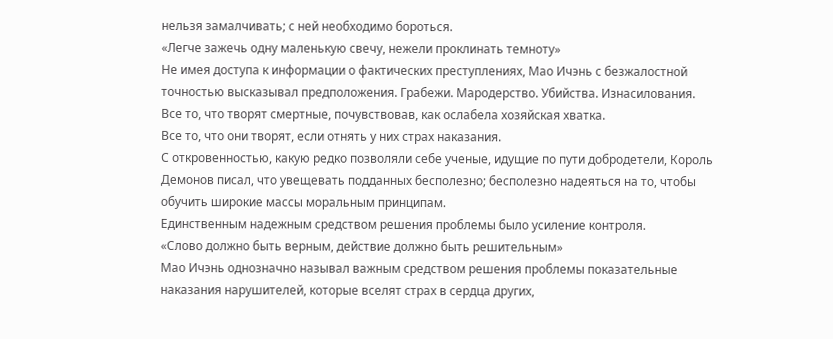нельзя замалчивать; с ней необходимо бороться.
«Легче зажечь одну маленькую свечу, нежели проклинать темноту»
Не имея доступа к информации о фактических преступлениях, Мао Ичэнь с безжалостной точностью высказывал предположения. Грабежи. Мародерство. Убийства. Изнасилования. Все то, что творят смертные, почувствовав, как ослабела хозяйская хватка.
Все то, что они творят, если отнять у них страх наказания.
С откровенностью, какую редко позволяли себе ученые, идущие по пути добродетели, Король Демонов писал, что увещевать подданных бесполезно; бесполезно надеяться на то, чтобы обучить широкие массы моральным принципам.
Единственным надежным средством решения проблемы было усиление контроля.
«Слово должно быть верным, действие должно быть решительным»
Мао Ичэнь однозначно называл важным средством решения проблемы показательные наказания нарушителей, которые вселят страх в сердца других,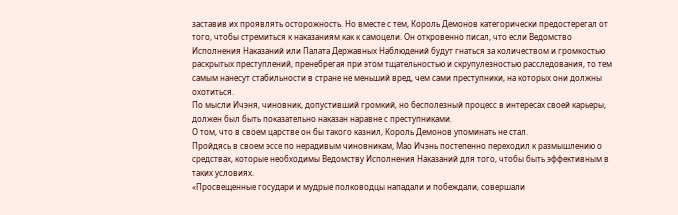заставив их проявлять осторожность. Но вместе с тем, Король Демонов категорически предостерегал от того, чтобы стремиться к наказаниям как к самоцели. Он откровенно писал, что если Ведомство Исполнения Наказаний или Палата Державных Наблюдений будут гнаться за количеством и громкостью раскрытых преступлений, пренебрегая при этом тщательностью и скрупулезностью расследования, то тем самым нанесут стабильности в стране не меньший вред, чем сами преступники, на которых они должны охотиться.
По мысли Ичэня, чиновник, допустивший громкий, но бесполезный процесс в интересах своей карьеры, должен был быть показательно наказан наравне с преступниками.
О том, что в своем царстве он бы такого казнил, Король Демонов упоминать не стал.
Пройдясь в своем эссе по нерадивым чиновникам, Мао Ичэнь постепенно переходил к размышлению о средствах, которые необходимы Ведомству Исполнения Наказаний для того, чтобы быть эффективным в таких условиях.
«Просвещенные государи и мудрые полководцы нападали и побеждали, совершали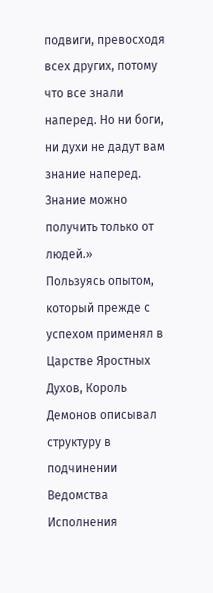подвиги, превосходя всех других, потому что все знали наперед. Но ни боги, ни духи не дадут вам знание наперед. Знание можно получить только от людей.»
Пользуясь опытом, который прежде с успехом применял в Царстве Яростных Духов, Король Демонов описывал структуру в подчинении Ведомства Исполнения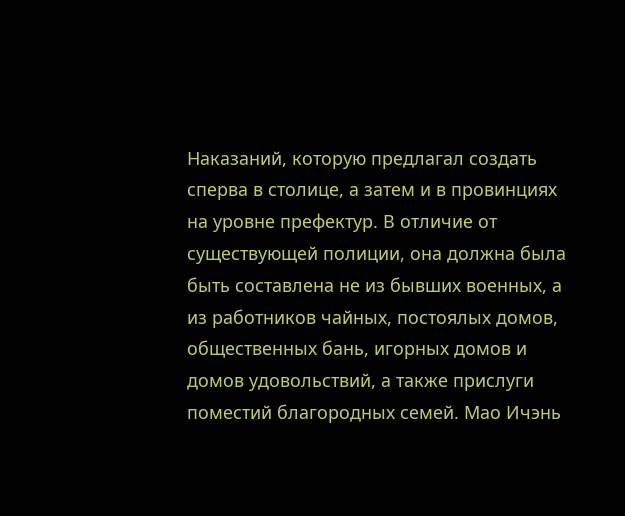Наказаний, которую предлагал создать сперва в столице, а затем и в провинциях на уровне префектур. В отличие от существующей полиции, она должна была быть составлена не из бывших военных, а из работников чайных, постоялых домов, общественных бань, игорных домов и домов удовольствий, а также прислуги поместий благородных семей. Мао Ичэнь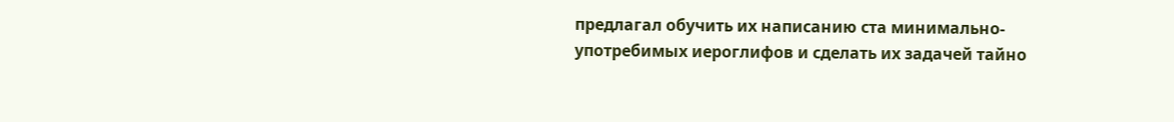предлагал обучить их написанию ста минимально-употребимых иероглифов и сделать их задачей тайно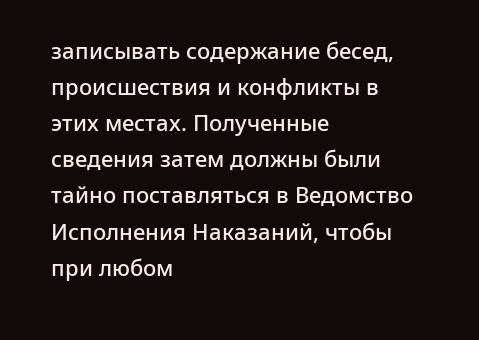записывать содержание бесед, происшествия и конфликты в этих местах. Полученные сведения затем должны были тайно поставляться в Ведомство Исполнения Наказаний, чтобы при любом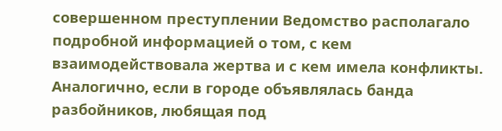совершенном преступлении Ведомство располагало подробной информацией о том, с кем взаимодействовала жертва и с кем имела конфликты. Аналогично, если в городе объявлялась банда разбойников, любящая под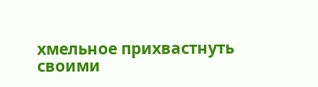хмельное прихвастнуть своими